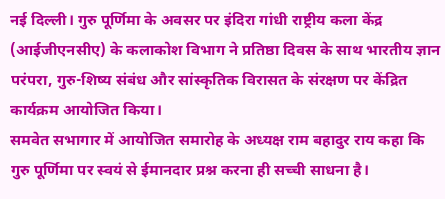नई दिल्ली। गुरु पूर्णिमा के अवसर पर इंदिरा गांधी राष्ट्रीय कला केंद्र (आईजीएनसीए) के कलाकोश विभाग ने प्रतिष्ठा दिवस के साथ भारतीय ज्ञान परंपरा, गुरु-शिष्य संबंध और सांस्कृतिक विरासत के संरक्षण पर केंद्रित कार्यक्रम आयोजित किया।
समवेत सभागार में आयोजित समारोह के अध्यक्ष राम बहादुर राय कहा कि गुरु पूर्णिमा पर स्वयं से ईमानदार प्रश्न करना ही सच्ची साधना है।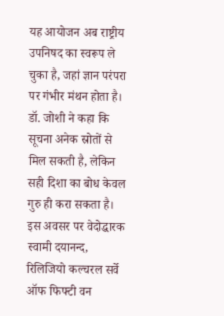यह आयोजन अब राष्ट्रीय उपनिषद का स्वरूप ले चुका है, जहां ज्ञान परंपरा पर गंभीर मंथन होता है। डॉ. जोशी ने कहा कि सूचना अनेक स्रोतों से मिल सकती है, लेकिन सही दिशा का बोध केवल गुरु ही करा सकता है।
इस अवसर पर वेदोद्धारक स्वामी दयानन्द, रिलिजियो कल्चरल सर्वे ऑफ फिफ्टी वन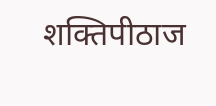शक्तिपीठाज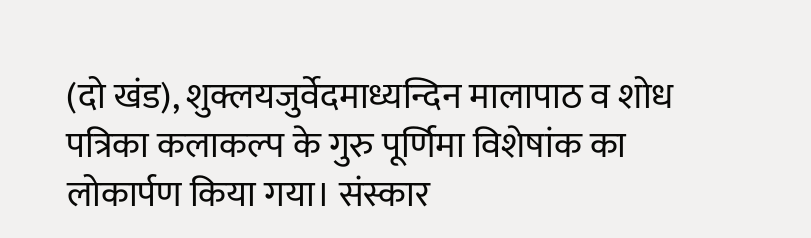(दो खंड), शुक्लयजुर्वेदमाध्यन्दिन मालापाठ व शोध पत्रिका कलाकल्प के गुरु पूर्णिमा विशेषांक का लोकार्पण किया गया। संस्कार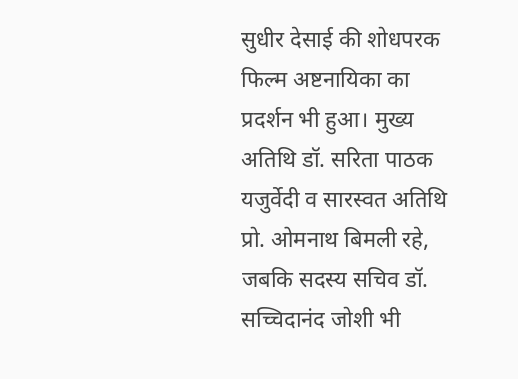सुधीर देसाई की शोधपरक फिल्म अष्टनायिका का प्रदर्शन भी हुआ। मुख्य अतिथि डॉ. सरिता पाठक यजुर्वेदी व सारस्वत अतिथि प्रो. ओमनाथ बिमली रहे, जबकि सदस्य सचिव डॉ. सच्चिदानंद जोशी भी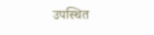उपस्थित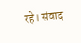रहे। संवाद